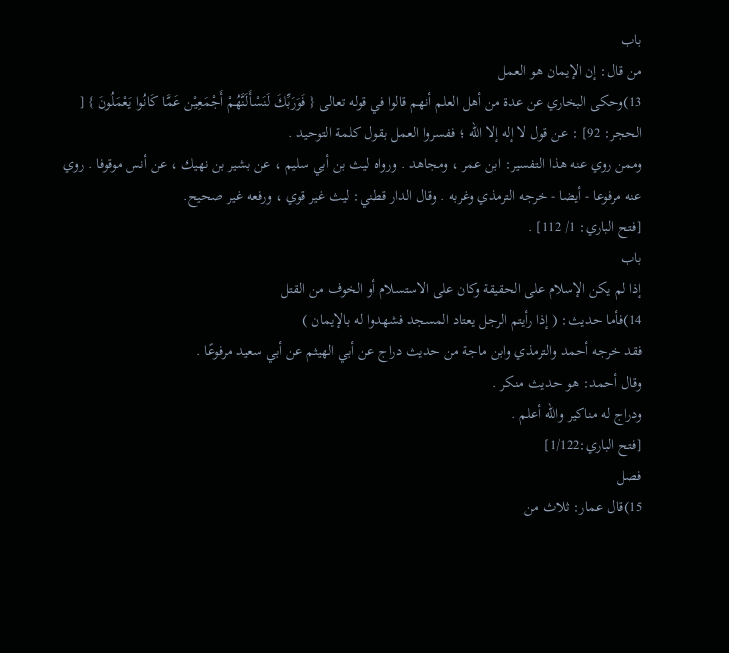باب
من قال: إن الإيمان هو العمل
13)وحكى البخاري عن عدة من أهل العلم أنهم قالوا في قوله تعالى { فَوَرَبِّكَ لَنَسْأَلَنَّهُمْ أَجْمَعِيْن عَمَّا كَانُوا يَعْمَلُونَ } [ الحجر: 92] : عن قول لا إله إلا الله ؛ ففسروا العمل بقول كلمة التوحيد .
وممن روي عنه هذا التفسير: ابن عمر ، ومجاهد . ورواه ليث بن أبي سليم ، عن بشير بن نهيك ، عن أنس موقوفا . روي عنه مرفوعا - أيضا - خرجه الترمذي وغربه . وقال الدار قطني: ليث غير قوي ، ورفعه غير صحيح.
[فتح الباري: 1/ 112] .
باب
إذا لم يكن الإسلام على الحقيقة وكان على الاستسلام أو الخوف من القتل
14)فأما حديث: ( إذا رأيتم الرجل يعتاد المسجد فشهدوا له بالإيمان )
فقد خرجه أحمد والترمذي وابن ماجة من حديث دراج عن أبي الهيثم عن أبي سعيد مرفوعًا .
وقال أحمد: هو حديث منكر .
ودراج له مناكير والله أعلم .
[فتح الباري:1/122]
فصل
15)قال عمار: ثلاث من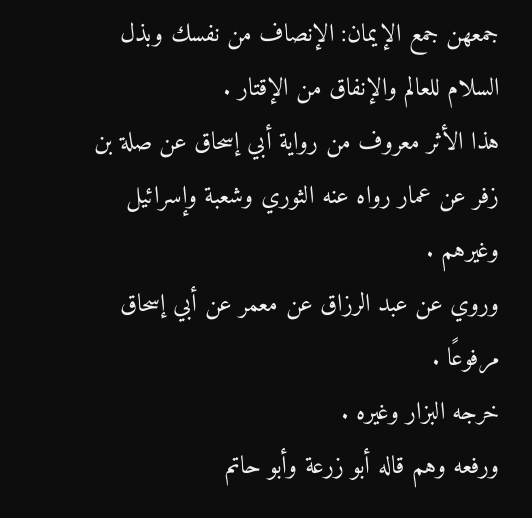جمعهن جمع الإيمان: الإنصاف من نفسك وبذل السلام للعالم والإنفاق من الإقتار .
هذا الأثر معروف من رواية أبي إسحاق عن صلة بن زفر عن عمار رواه عنه الثوري وشعبة وإسرائيل وغيرهم .
وروي عن عبد الرزاق عن معمر عن أبي إسحاق مرفوعًا .
خرجه البزار وغيره .
ورفعه وهم قاله أبو زرعة وأبو حاتم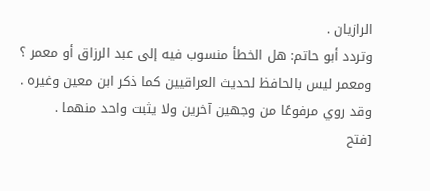الرازيان .
وتردد أبو حاتم: هل الخطأ منسوب فيه إلى عبد الرزاق أو معمر ؟
ومعمر ليس بالحافظ لحديث العراقيين كما ذكر ابن معين وغيره .
وقد روي مرفوعًا من وجهين آخرين ولا يثبت واحد منهما .
[فتح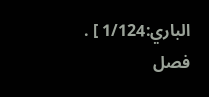الباري:1/124 ] .
فصل